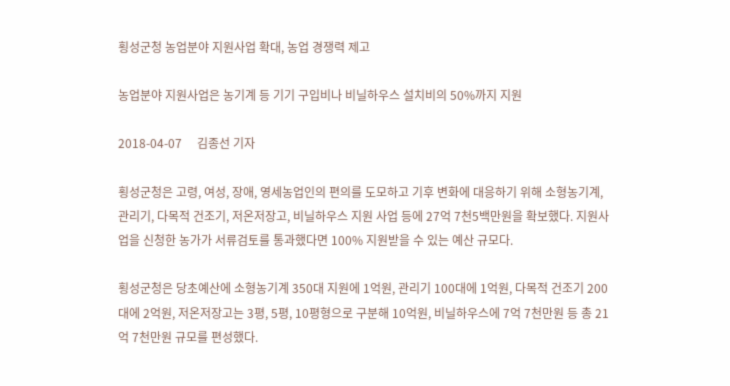횡성군청 농업분야 지원사업 확대, 농업 경쟁력 제고

농업분야 지원사업은 농기계 등 기기 구입비나 비닐하우스 설치비의 50%까지 지원

2018-04-07     김종선 기자

횡성군청은 고령, 여성, 장애, 영세농업인의 편의를 도모하고 기후 변화에 대응하기 위해 소형농기계, 관리기, 다목적 건조기, 저온저장고, 비닐하우스 지원 사업 등에 27억 7천5백만원을 확보했다. 지원사업을 신청한 농가가 서류검토를 통과했다면 100% 지원받을 수 있는 예산 규모다.

횡성군청은 당초예산에 소형농기계 350대 지원에 1억원, 관리기 100대에 1억원, 다목적 건조기 200대에 2억원, 저온저장고는 3평, 5평, 10평형으로 구분해 10억원, 비닐하우스에 7억 7천만원 등 총 21억 7천만원 규모를 편성했다.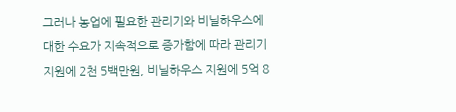그러나 농업에 필요한 관리기와 비닐하우스에 대한 수요가 지속적으로 증가함에 따라 관리기 지원에 2천 5백만원, 비닐하우스 지원에 5억 8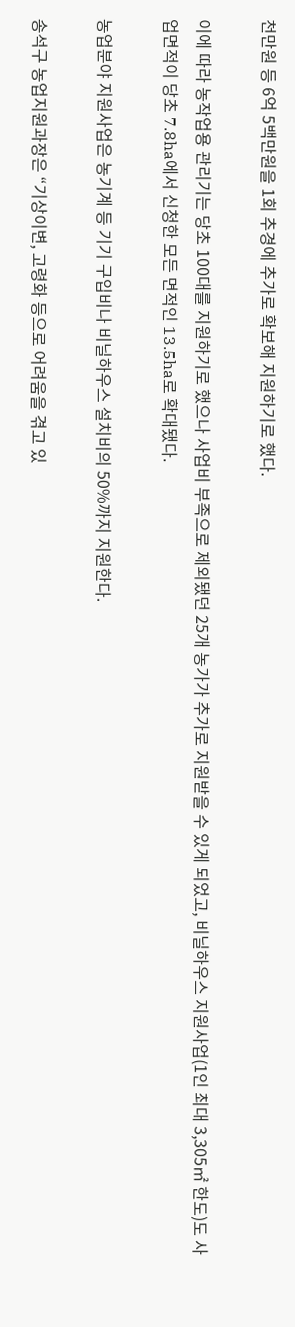천만원 등 6억 5백만원을 1회 추경에 추가로 확보해 지원하기로 했다.

이에 따라 농작업용 관리기는 당초 100대를 지원하기로 했으나 사업비 부족으로 제외됐던 25개 농가가 추가로 지원받을 수 있게 되었고, 비닐하우스 지원사업(1인 최대 3,305㎡ 한도)도 사업면적이 당초 7.8ha에서 신청한 모든 면적인 13.5ha로 확대됐다.

농업분야 지원사업은 농기계 등 기기 구입비나 비닐하우스 설치비의 50%까지 지원한다.

송석구 농업지원과장은 “기상이변, 고령화 등으로 어려움을 겪고 있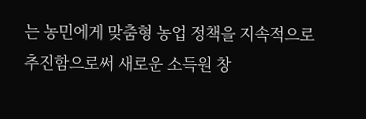는 농민에게 맞춤형 농업 정책을 지속적으로 추진함으로써 새로운 소득원 창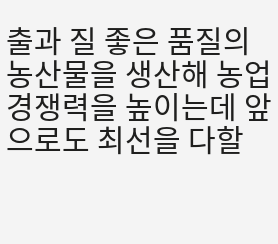출과 질 좋은 품질의 농산물을 생산해 농업 경쟁력을 높이는데 앞으로도 최선을 다할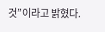것”이라고 밝혔다.